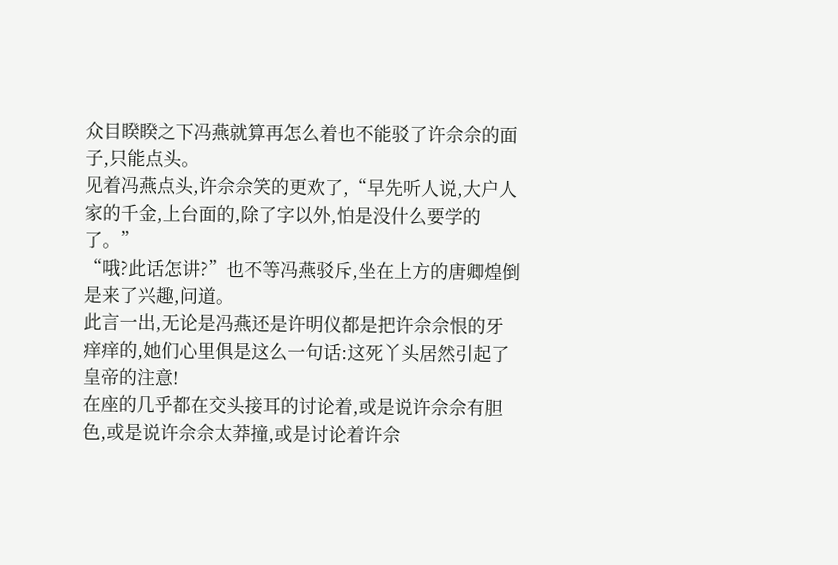众目睽睽之下冯燕就算再怎么着也不能驳了许佘佘的面子,只能点头。
见着冯燕点头,许佘佘笑的更欢了,“早先听人说,大户人家的千金,上台面的,除了字以外,怕是没什么要学的了。”
“哦?此话怎讲?”也不等冯燕驳斥,坐在上方的唐卿煌倒是来了兴趣,问道。
此言一出,无论是冯燕还是许明仪都是把许佘佘恨的牙痒痒的,她们心里俱是这么一句话:这死丫头居然引起了皇帝的注意!
在座的几乎都在交头接耳的讨论着,或是说许佘佘有胆色,或是说许佘佘太莽撞,或是讨论着许佘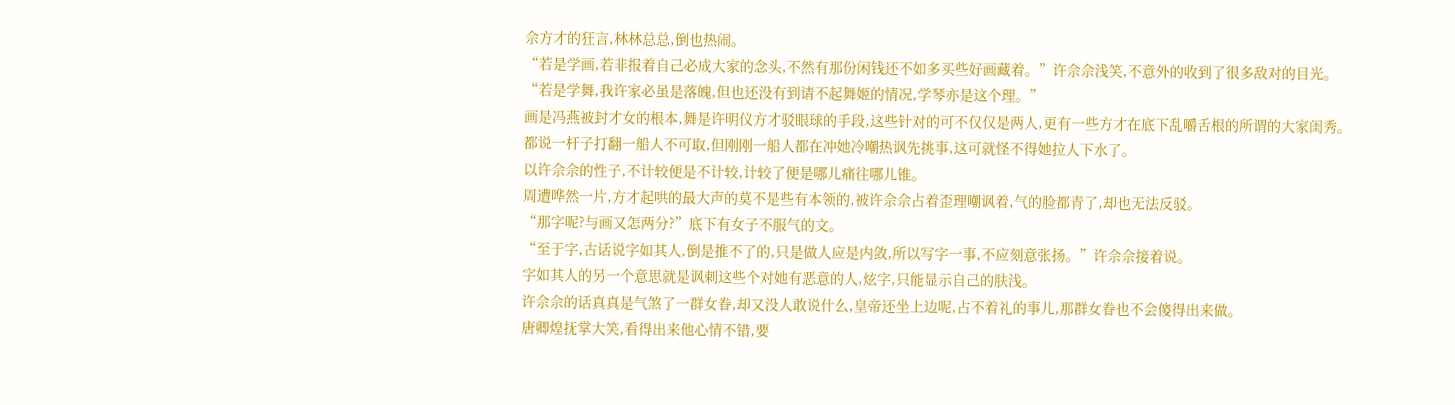佘方才的狂言,林林总总,倒也热闹。
“若是学画,若非报着自己必成大家的念头,不然有那份闲钱还不如多买些好画藏着。”许佘佘浅笑,不意外的收到了很多敌对的目光。
“若是学舞,我许家必虽是落魄,但也还没有到请不起舞姬的情况,学琴亦是这个理。”
画是冯燕被封才女的根本,舞是许明仪方才驳眼球的手段,这些针对的可不仅仅是两人,更有一些方才在底下乱嚼舌根的所谓的大家闺秀。
都说一杆子打翻一船人不可取,但刚刚一船人都在冲她冷嘲热讽先挑事,这可就怪不得她拉人下水了。
以许佘佘的性子,不计较便是不计较,计较了便是哪儿痛往哪儿锥。
周遭哗然一片,方才起哄的最大声的莫不是些有本领的,被许佘佘占着歪理嘲讽着,气的脸都青了,却也无法反驳。
“那字呢?与画又怎两分?”底下有女子不服气的文。
“至于字,古话说字如其人,倒是推不了的,只是做人应是内敛,所以写字一事,不应刻意张扬。”许佘佘接着说。
字如其人的另一个意思就是讽刺这些个对她有恶意的人,炫字,只能显示自己的肤浅。
许佘佘的话真真是气煞了一群女眷,却又没人敢说什么,皇帝还坐上边呢,占不着礼的事儿,那群女眷也不会傻得出来做。
唐卿煌抚掌大笑,看得出来他心情不错,要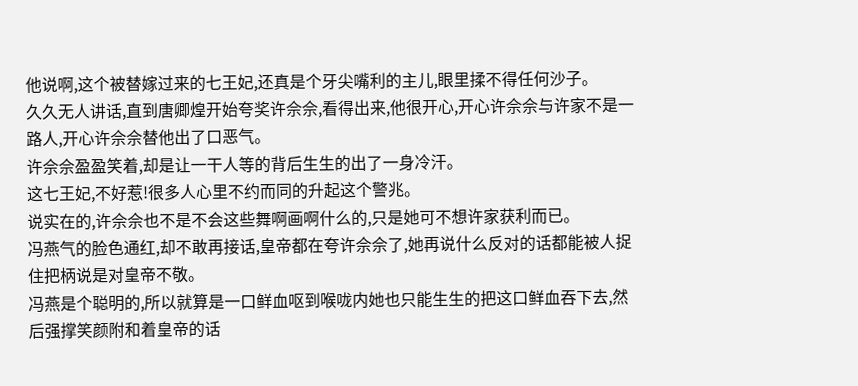他说啊,这个被替嫁过来的七王妃,还真是个牙尖嘴利的主儿,眼里揉不得任何沙子。
久久无人讲话,直到唐卿煌开始夸奖许佘佘,看得出来,他很开心,开心许佘佘与许家不是一路人,开心许佘佘替他出了口恶气。
许佘佘盈盈笑着,却是让一干人等的背后生生的出了一身冷汗。
这七王妃,不好惹!很多人心里不约而同的升起这个警兆。
说实在的,许佘佘也不是不会这些舞啊画啊什么的,只是她可不想许家获利而已。
冯燕气的脸色通红,却不敢再接话,皇帝都在夸许佘佘了,她再说什么反对的话都能被人捉住把柄说是对皇帝不敬。
冯燕是个聪明的,所以就算是一口鲜血呕到喉咙内她也只能生生的把这口鲜血吞下去,然后强撑笑颜附和着皇帝的话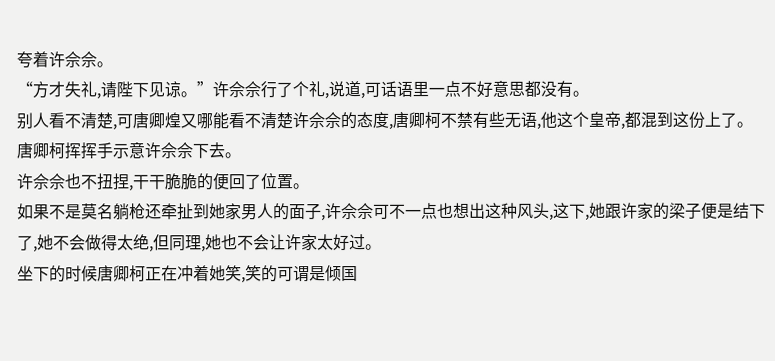夸着许佘佘。
“方才失礼,请陛下见谅。”许佘佘行了个礼,说道,可话语里一点不好意思都没有。
别人看不清楚,可唐卿煌又哪能看不清楚许佘佘的态度,唐卿柯不禁有些无语,他这个皇帝,都混到这份上了。
唐卿柯挥挥手示意许佘佘下去。
许佘佘也不扭捏,干干脆脆的便回了位置。
如果不是莫名躺枪还牵扯到她家男人的面子,许佘佘可不一点也想出这种风头,这下,她跟许家的梁子便是结下了,她不会做得太绝,但同理,她也不会让许家太好过。
坐下的时候唐卿柯正在冲着她笑,笑的可谓是倾国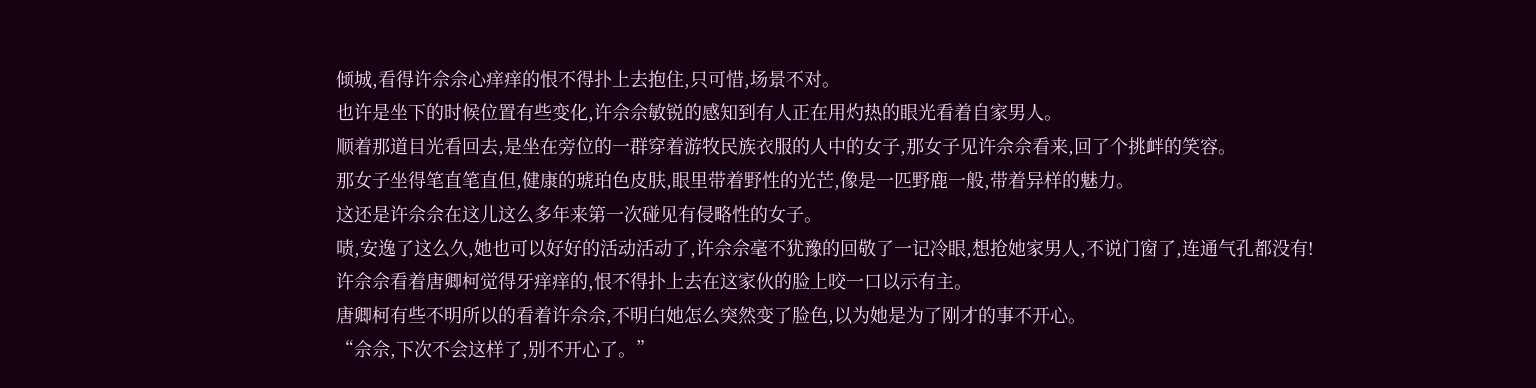倾城,看得许佘佘心痒痒的恨不得扑上去抱住,只可惜,场景不对。
也许是坐下的时候位置有些变化,许佘佘敏锐的感知到有人正在用灼热的眼光看着自家男人。
顺着那道目光看回去,是坐在旁位的一群穿着游牧民族衣服的人中的女子,那女子见许佘佘看来,回了个挑衅的笑容。
那女子坐得笔直笔直但,健康的琥珀色皮肤,眼里带着野性的光芒,像是一匹野鹿一般,带着异样的魅力。
这还是许佘佘在这儿这么多年来第一次碰见有侵略性的女子。
啧,安逸了这么久,她也可以好好的活动活动了,许佘佘毫不犹豫的回敬了一记冷眼,想抢她家男人,不说门窗了,连通气孔都没有!
许佘佘看着唐卿柯觉得牙痒痒的,恨不得扑上去在这家伙的脸上咬一口以示有主。
唐卿柯有些不明所以的看着许佘佘,不明白她怎么突然变了脸色,以为她是为了刚才的事不开心。
“佘佘,下次不会这样了,别不开心了。”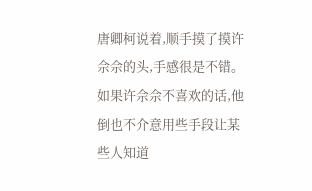唐卿柯说着,顺手摸了摸许佘佘的头,手感很是不错。
如果许佘佘不喜欢的话,他倒也不介意用些手段让某些人知道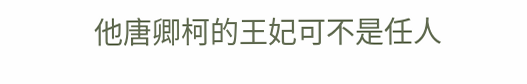他唐卿柯的王妃可不是任人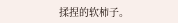揉捏的软柿子。